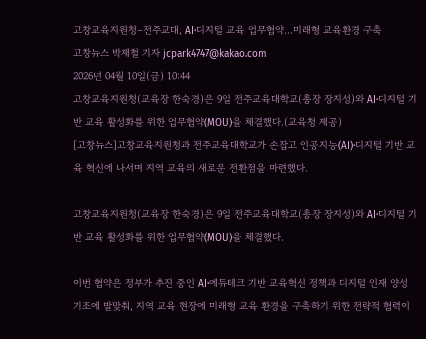고창교육지원청–전주교대, AI·디지털 교육 업무협약…미래형 교육환경 구축
고창뉴스 박제철 기자 jcpark4747@kakao.com
2026년 04월 10일(금) 10:44
고창교육지원청(교육장 한숙경)은 9일 전주교육대학교(총장 장지성)와 AI·디지털 기반 교육 활성화를 위한 업무협약(MOU)을 체결했다.(교육청 제공)
[고창뉴스]고창교육지원청과 전주교육대학교가 손잡고 인공지능(AI)·디지털 기반 교육 혁신에 나서며 지역 교육의 새로운 전환점을 마련했다.

고창교육지원청(교육장 한숙경)은 9일 전주교육대학교(총장 장지성)와 AI·디지털 기반 교육 활성화를 위한 업무협약(MOU)을 체결했다.

이번 협약은 정부가 추진 중인 AI·에듀테크 기반 교육혁신 정책과 디지털 인재 양성 기조에 발맞춰, 지역 교육 현장에 미래형 교육 환경을 구축하기 위한 전략적 협력이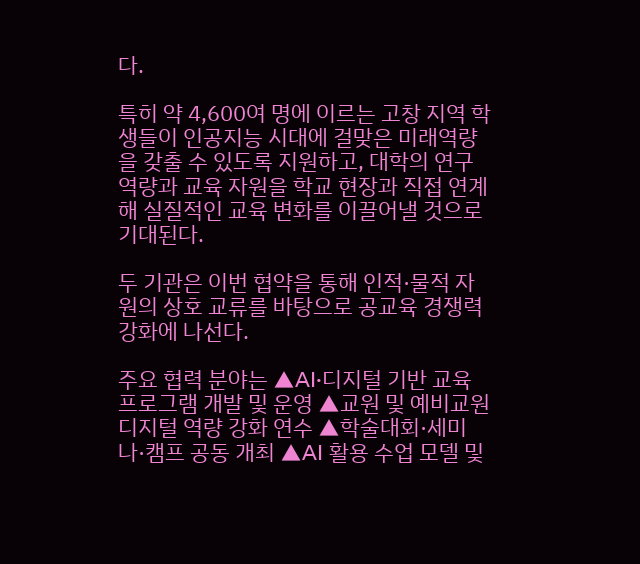다.

특히 약 4,600여 명에 이르는 고창 지역 학생들이 인공지능 시대에 걸맞은 미래역량을 갖출 수 있도록 지원하고, 대학의 연구 역량과 교육 자원을 학교 현장과 직접 연계해 실질적인 교육 변화를 이끌어낼 것으로 기대된다.

두 기관은 이번 협약을 통해 인적·물적 자원의 상호 교류를 바탕으로 공교육 경쟁력 강화에 나선다.

주요 협력 분야는 ▲AI·디지털 기반 교육 프로그램 개발 및 운영 ▲교원 및 예비교원 디지털 역량 강화 연수 ▲학술대회·세미나·캠프 공동 개최 ▲AI 활용 수업 모델 및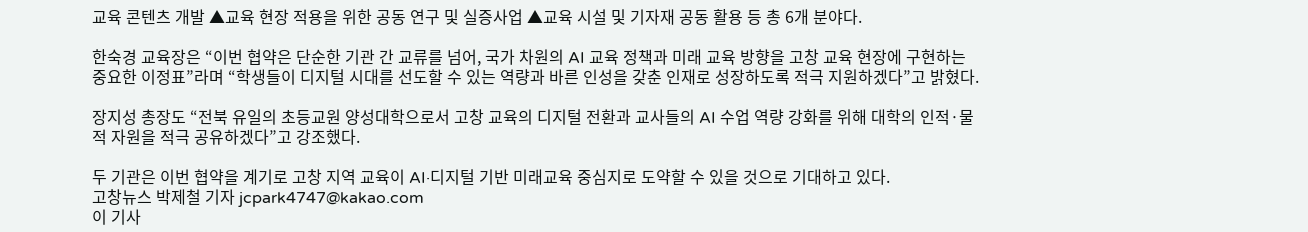교육 콘텐츠 개발 ▲교육 현장 적용을 위한 공동 연구 및 실증사업 ▲교육 시설 및 기자재 공동 활용 등 총 6개 분야다.

한숙경 교육장은 “이번 협약은 단순한 기관 간 교류를 넘어, 국가 차원의 AI 교육 정책과 미래 교육 방향을 고창 교육 현장에 구현하는 중요한 이정표”라며 “학생들이 디지털 시대를 선도할 수 있는 역량과 바른 인성을 갖춘 인재로 성장하도록 적극 지원하겠다”고 밝혔다.

장지성 총장도 “전북 유일의 초등교원 양성대학으로서 고창 교육의 디지털 전환과 교사들의 AI 수업 역량 강화를 위해 대학의 인적·물적 자원을 적극 공유하겠다”고 강조했다.

두 기관은 이번 협약을 계기로 고창 지역 교육이 AI·디지털 기반 미래교육 중심지로 도약할 수 있을 것으로 기대하고 있다.
고창뉴스 박제철 기자 jcpark4747@kakao.com
이 기사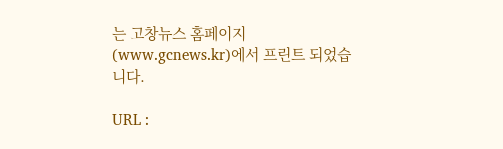는 고창뉴스 홈페이지(www.gcnews.kr)에서 프린트 되었습니다.

URL :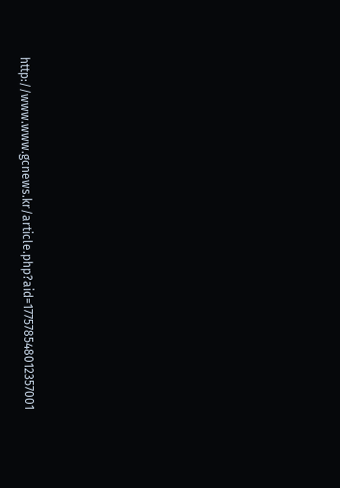http://www.www.gcnews.kr/article.php?aid=177578548012357001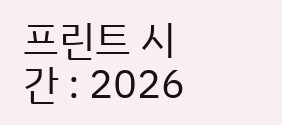프린트 시간 : 2026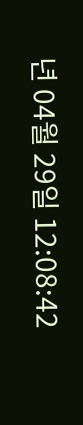년 04월 29일 12:08:42